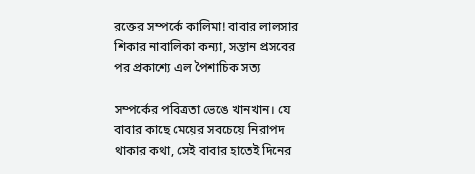রক্তের সম্পর্কে কালিমা! বাবার লালসার শিকার নাবালিকা কন্যা, সন্তান প্রসবের পর প্রকাশ্যে এল পৈশাচিক সত্য

সম্পর্কের পবিত্রতা ভেঙে খানখান। যে বাবার কাছে মেয়ের সবচেয়ে নিরাপদ থাকার কথা, সেই বাবার হাতেই দিনের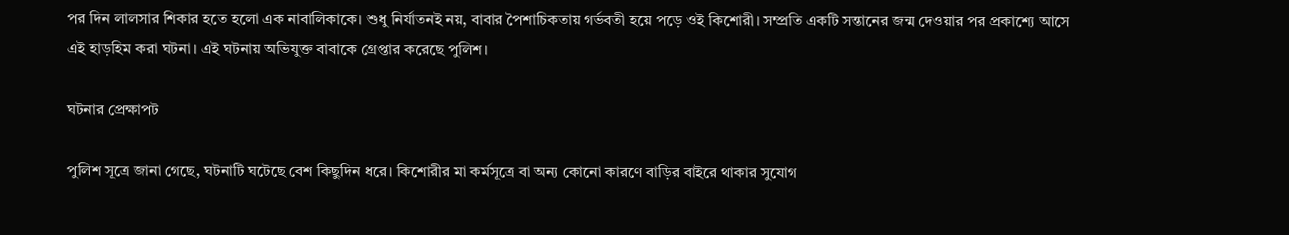পর দিন লালসার শিকার হতে হলো এক নাবালিকাকে। শুধু নির্যাতনই নয়, বাবার পৈশাচিকতায় গর্ভবতী হয়ে পড়ে ওই কিশোরী। সম্প্রতি একটি সন্তানের জন্ম দেওয়ার পর প্রকাশ্যে আসে এই হাড়হিম করা ঘটনা। এই ঘটনায় অভিযুক্ত বাবাকে গ্রেপ্তার করেছে পুলিশ।

ঘটনার প্রেক্ষাপট

পুলিশ সূত্রে জানা গেছে, ঘটনাটি ঘটেছে বেশ কিছুদিন ধরে। কিশোরীর মা কর্মসূত্রে বা অন্য কোনো কারণে বাড়ির বাইরে থাকার সুযোগ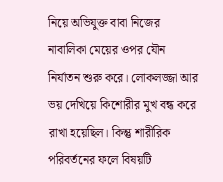নিয়ে অভিযুক্ত বাবা নিজের নাবালিকা মেয়ের ওপর যৌন নির্যাতন শুরু করে। লোকলজ্জা আর ভয় দেখিয়ে কিশোরীর মুখ বন্ধ করে রাখা হয়েছিল। কিন্তু শারীরিক পরিবর্তনের ফলে বিষয়টি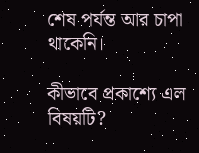শেষ পর্যন্ত আর চাপা থাকেনি।

কীভাবে প্রকাশ্যে এল বিষয়টি?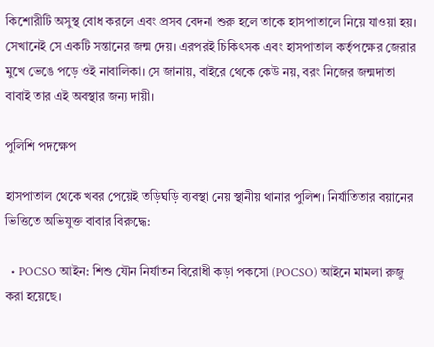কিশোরীটি অসুস্থ বোধ করলে এবং প্রসব বেদনা শুরু হলে তাকে হাসপাতালে নিয়ে যাওয়া হয়। সেখানেই সে একটি সন্তানের জন্ম দেয়। এরপরই চিকিৎসক এবং হাসপাতাল কর্তৃপক্ষের জেরার মুখে ভেঙে পড়ে ওই নাবালিকা। সে জানায়, বাইরে থেকে কেউ নয়, বরং নিজের জন্মদাতা বাবাই তার এই অবস্থার জন্য দায়ী।

পুলিশি পদক্ষেপ

হাসপাতাল থেকে খবর পেয়েই তড়িঘড়ি ব্যবস্থা নেয় স্থানীয় থানার পুলিশ। নির্যাতিতার বয়ানের ভিত্তিতে অভিযুক্ত বাবার বিরুদ্ধে:

  • POCSO আইন: শিশু যৌন নির্যাতন বিরোধী কড়া পকসো (POCSO) আইনে মামলা রুজু করা হয়েছে।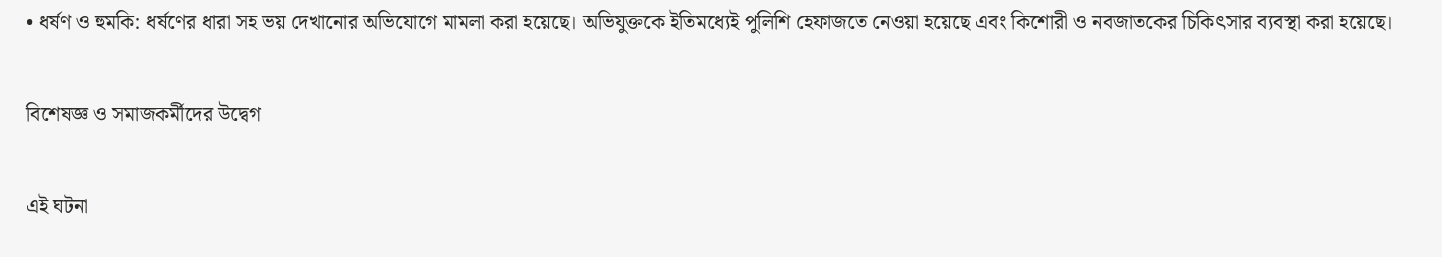• ধর্ষণ ও হুমকি: ধর্ষণের ধারা সহ ভয় দেখানোর অভিযোগে মামলা করা হয়েছে। অভিযুক্তকে ইতিমধ্যেই পুলিশি হেফাজতে নেওয়া হয়েছে এবং কিশোরী ও নবজাতকের চিকিৎসার ব্যবস্থা করা হয়েছে।

বিশেষজ্ঞ ও সমাজকর্মীদের উদ্বেগ

এই ঘটনা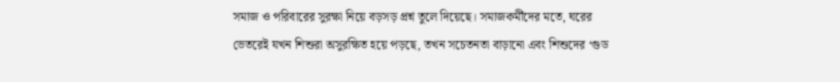সমাজ ও পরিবারের সুরক্ষা নিয়ে বড়সড় প্রশ্ন তুলে দিয়েছে। সমাজকর্মীদের মতে, ঘরের ভেতরেই যখন শিশুরা অসুরক্ষিত হয়ে পড়ছে, তখন সচেতনতা বাড়ানো এবং শিশুদের ‘গুড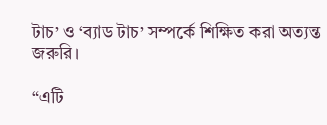টাচ’ ও ‘ব্যাড টাচ’ সম্পর্কে শিক্ষিত করা অত্যন্ত জরুরি।

“এটি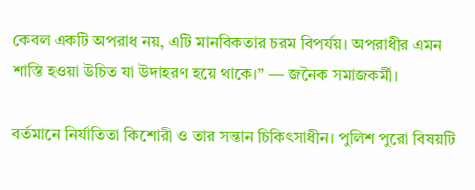কেবল একটি অপরাধ নয়, এটি মানবিকতার চরম বিপর্যয়। অপরাধীর এমন শাস্তি হওয়া উচিত যা উদাহরণ হয়ে থাকে।” — জনৈক সমাজকর্মী।

বর্তমানে নির্যাতিতা কিশোরী ও তার সন্তান চিকিৎসাধীন। পুলিশ পুরো বিষয়টি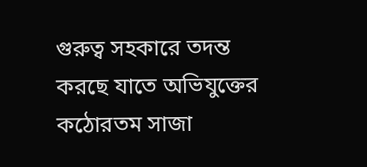গুরুত্ব সহকারে তদন্ত করছে যাতে অভিযুক্তের কঠোরতম সাজা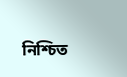নিশ্চিত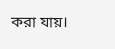করা যায়।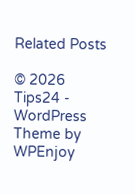Related Posts

© 2026 Tips24 - WordPress Theme by WPEnjoy